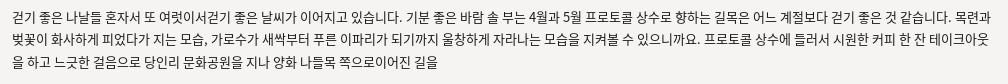걷기 좋은 나날들 혼자서 또 여럿이서걷기 좋은 날씨가 이어지고 있습니다. 기분 좋은 바람 솔 부는 4월과 5월 프로토콜 상수로 향하는 길목은 어느 계절보다 걷기 좋은 것 같습니다. 목련과 벚꽃이 화사하게 피었다가 지는 모습, 가로수가 새싹부터 푸른 이파리가 되기까지 울창하게 자라나는 모습을 지켜볼 수 있으니까요. 프로토콜 상수에 들러서 시원한 커피 한 잔 테이크아웃을 하고 느긋한 걸음으로 당인리 문화공원을 지나 양화 나들목 쪽으로이어진 길을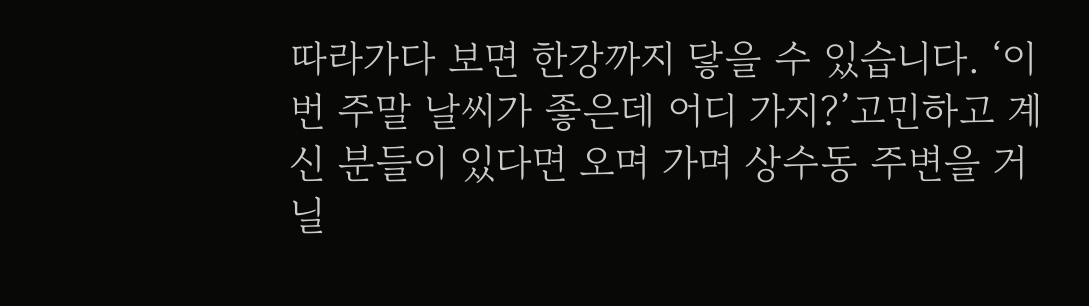따라가다 보면 한강까지 닿을 수 있습니다. ‘이번 주말 날씨가 좋은데 어디 가지?’고민하고 계신 분들이 있다면 오며 가며 상수동 주변을 거닐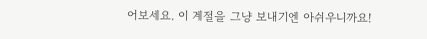어보세요. 이 계절을 그냥 보내기엔 아쉬우니까요!